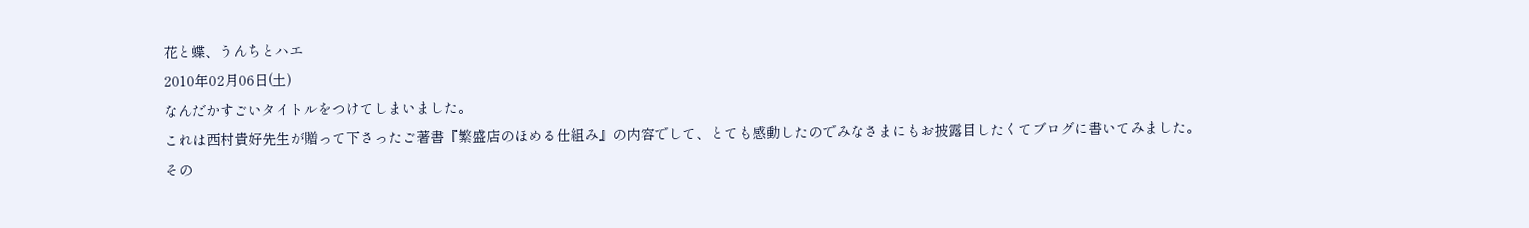花と蝶、うんちとハエ
2010年02月06日(土)
なんだかすごいタイトルをつけてしまいました。
これは西村貴好先生が贈って下さったご著書『繁盛店のほめる仕組み』の内容でして、とても感動したのでみなさまにもお披露目したくてブログに書いてみました。
その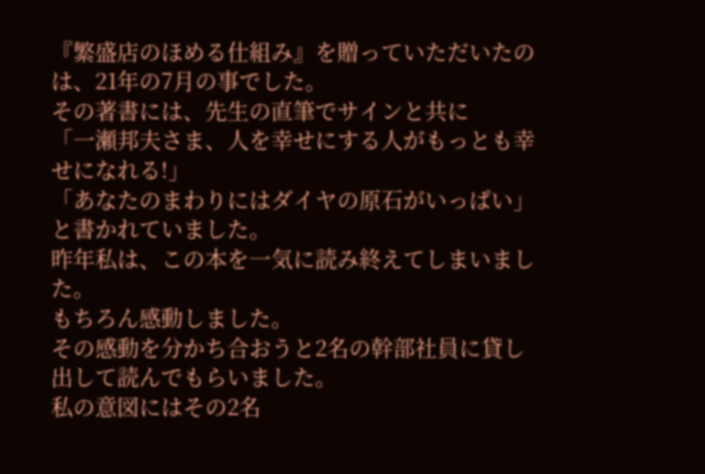『繁盛店のほめる仕組み』を贈っていただいたのは、21年の7月の事でした。
その著書には、先生の直筆でサインと共に
「一瀬邦夫さま、人を幸せにする人がもっとも幸せになれる!」
「あなたのまわりにはダイヤの原石がいっぱい」
と書かれていました。
昨年私は、この本を一気に読み終えてしまいました。
もちろん感動しました。
その感動を分かち合おうと2名の幹部社員に貸し出して読んでもらいました。
私の意図にはその2名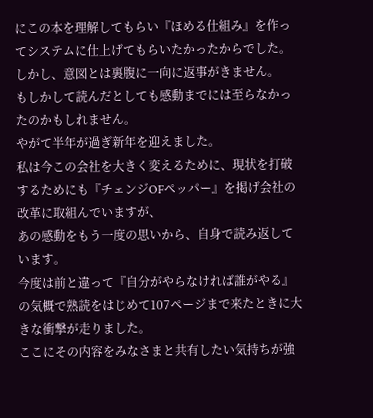にこの本を理解してもらい『ほめる仕組み』を作ってシステムに仕上げてもらいたかったからでした。
しかし、意図とは裏腹に一向に返事がきません。
もしかして読んだとしても感動までには至らなかったのかもしれません。
やがて半年が過ぎ新年を迎えました。
私は今この会社を大きく変えるために、現状を打破するためにも『チェンジOFペッパー』を掲げ会社の改革に取組んでいますが、
あの感動をもう一度の思いから、自身で読み返しています。
今度は前と違って『自分がやらなければ誰がやる』の気概で熟読をはじめて107ページまで来たときに大きな衝撃が走りました。
ここにその内容をみなさまと共有したい気持ちが強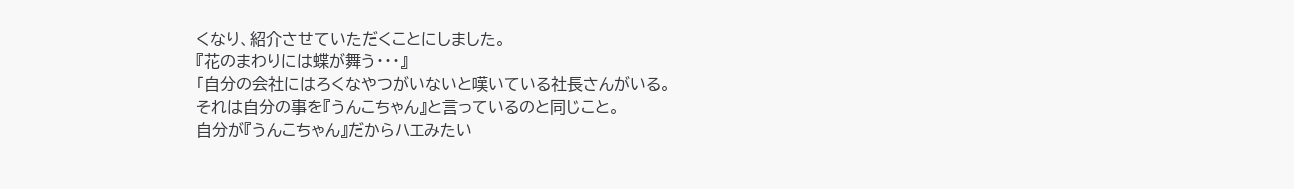くなり、紹介させていただくことにしました。
『花のまわりには蝶が舞う・・・』
「自分の会社にはろくなやつがいないと嘆いている社長さんがいる。
それは自分の事を『うんこちゃん』と言っているのと同じこと。
自分が『うんこちゃん』だからハエみたい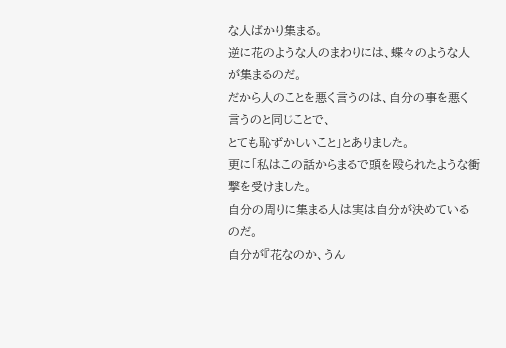な人ばかり集まる。
逆に花のような人のまわりには、蝶々のような人が集まるのだ。
だから人のことを悪く言うのは、自分の事を悪く言うのと同じことで、
とても恥ずかしいこと」とありました。
更に「私はこの話からまるで頭を殴られたような衝撃を受けました。
自分の周りに集まる人は実は自分が決めているのだ。
自分が『花なのか、うん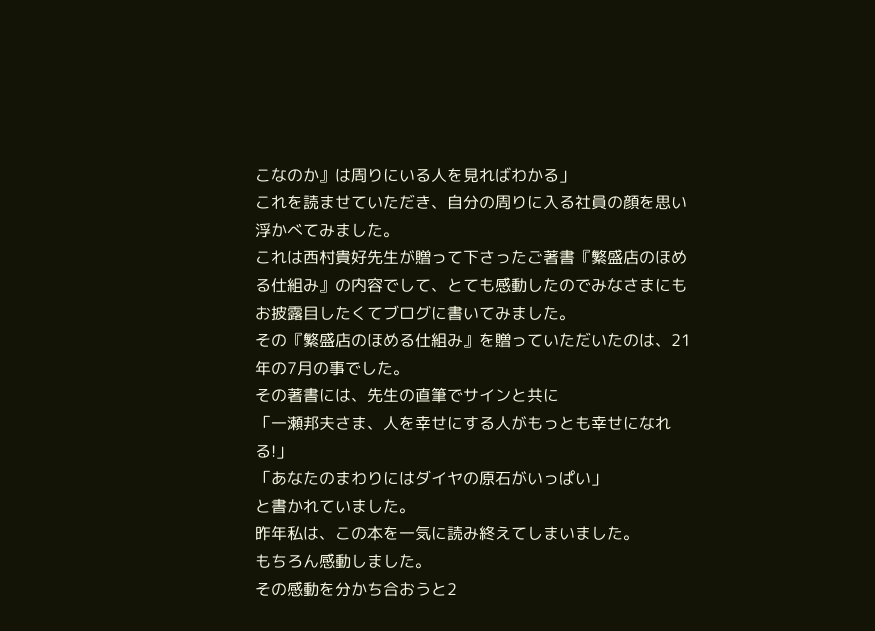こなのか』は周りにいる人を見ればわかる」
これを読ませていただき、自分の周りに入る社員の顔を思い浮かべてみました。
これは西村貴好先生が贈って下さったご著書『繁盛店のほめる仕組み』の内容でして、とても感動したのでみなさまにもお披露目したくてブログに書いてみました。
その『繁盛店のほめる仕組み』を贈っていただいたのは、21年の7月の事でした。
その著書には、先生の直筆でサインと共に
「一瀬邦夫さま、人を幸せにする人がもっとも幸せになれる!」
「あなたのまわりにはダイヤの原石がいっぱい」
と書かれていました。
昨年私は、この本を一気に読み終えてしまいました。
もちろん感動しました。
その感動を分かち合おうと2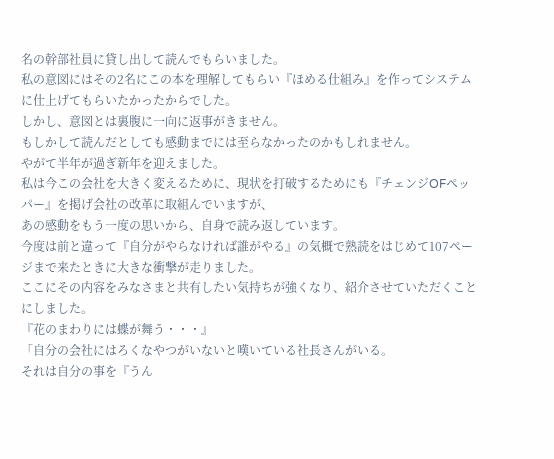名の幹部社員に貸し出して読んでもらいました。
私の意図にはその2名にこの本を理解してもらい『ほめる仕組み』を作ってシステムに仕上げてもらいたかったからでした。
しかし、意図とは裏腹に一向に返事がきません。
もしかして読んだとしても感動までには至らなかったのかもしれません。
やがて半年が過ぎ新年を迎えました。
私は今この会社を大きく変えるために、現状を打破するためにも『チェンジOFペッパー』を掲げ会社の改革に取組んでいますが、
あの感動をもう一度の思いから、自身で読み返しています。
今度は前と違って『自分がやらなければ誰がやる』の気概で熟読をはじめて107ページまで来たときに大きな衝撃が走りました。
ここにその内容をみなさまと共有したい気持ちが強くなり、紹介させていただくことにしました。
『花のまわりには蝶が舞う・・・』
「自分の会社にはろくなやつがいないと嘆いている社長さんがいる。
それは自分の事を『うん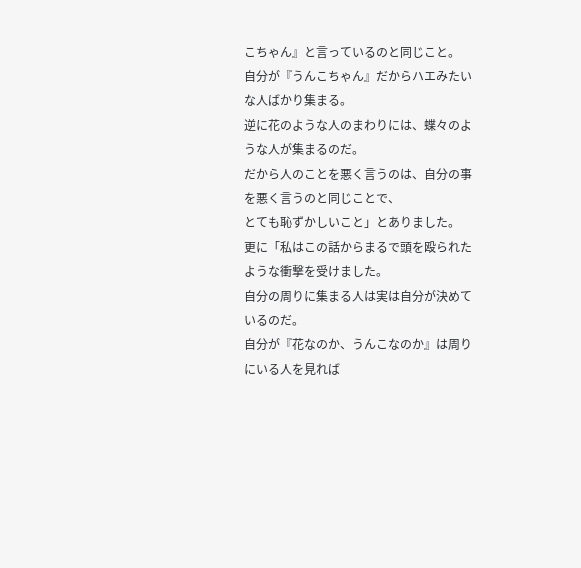こちゃん』と言っているのと同じこと。
自分が『うんこちゃん』だからハエみたいな人ばかり集まる。
逆に花のような人のまわりには、蝶々のような人が集まるのだ。
だから人のことを悪く言うのは、自分の事を悪く言うのと同じことで、
とても恥ずかしいこと」とありました。
更に「私はこの話からまるで頭を殴られたような衝撃を受けました。
自分の周りに集まる人は実は自分が決めているのだ。
自分が『花なのか、うんこなのか』は周りにいる人を見れば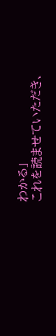わかる」
これを読ませていただき、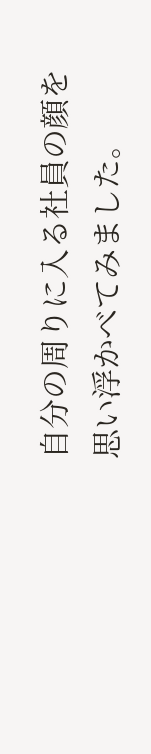自分の周りに入る社員の顔を思い浮かべてみました。